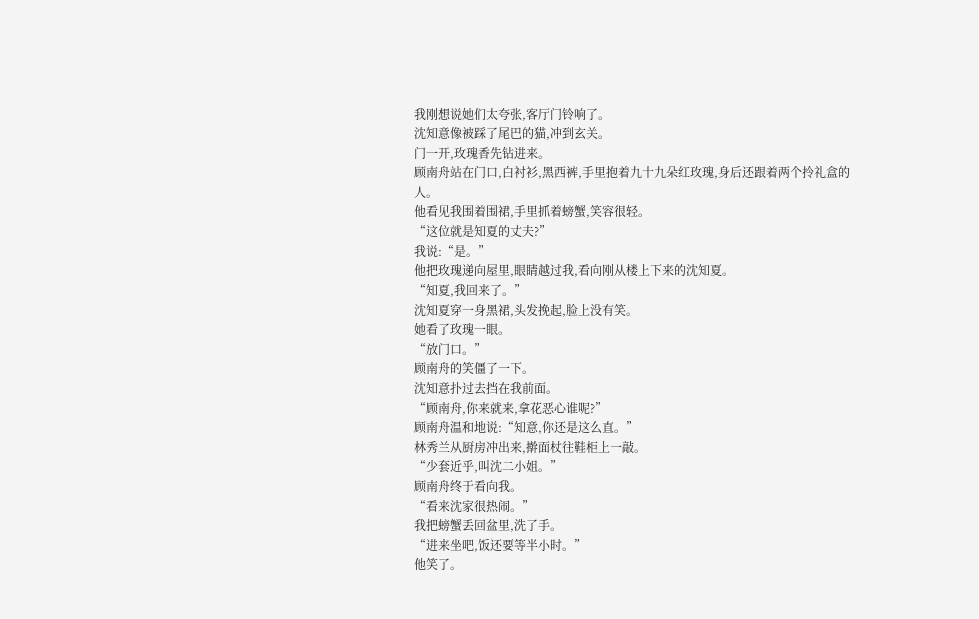我刚想说她们太夸张,客厅门铃响了。
沈知意像被踩了尾巴的猫,冲到玄关。
门一开,玫瑰香先钻进来。
顾南舟站在门口,白衬衫,黑西裤,手里抱着九十九朵红玫瑰,身后还跟着两个拎礼盒的人。
他看见我围着围裙,手里抓着螃蟹,笑容很轻。
“这位就是知夏的丈夫?”
我说:“是。”
他把玫瑰递向屋里,眼睛越过我,看向刚从楼上下来的沈知夏。
“知夏,我回来了。”
沈知夏穿一身黑裙,头发挽起,脸上没有笑。
她看了玫瑰一眼。
“放门口。”
顾南舟的笑僵了一下。
沈知意扑过去挡在我前面。
“顾南舟,你来就来,拿花恶心谁呢?”
顾南舟温和地说:“知意,你还是这么直。”
林秀兰从厨房冲出来,擀面杖往鞋柜上一敲。
“少套近乎,叫沈二小姐。”
顾南舟终于看向我。
“看来沈家很热闹。”
我把螃蟹丢回盆里,洗了手。
“进来坐吧,饭还要等半小时。”
他笑了。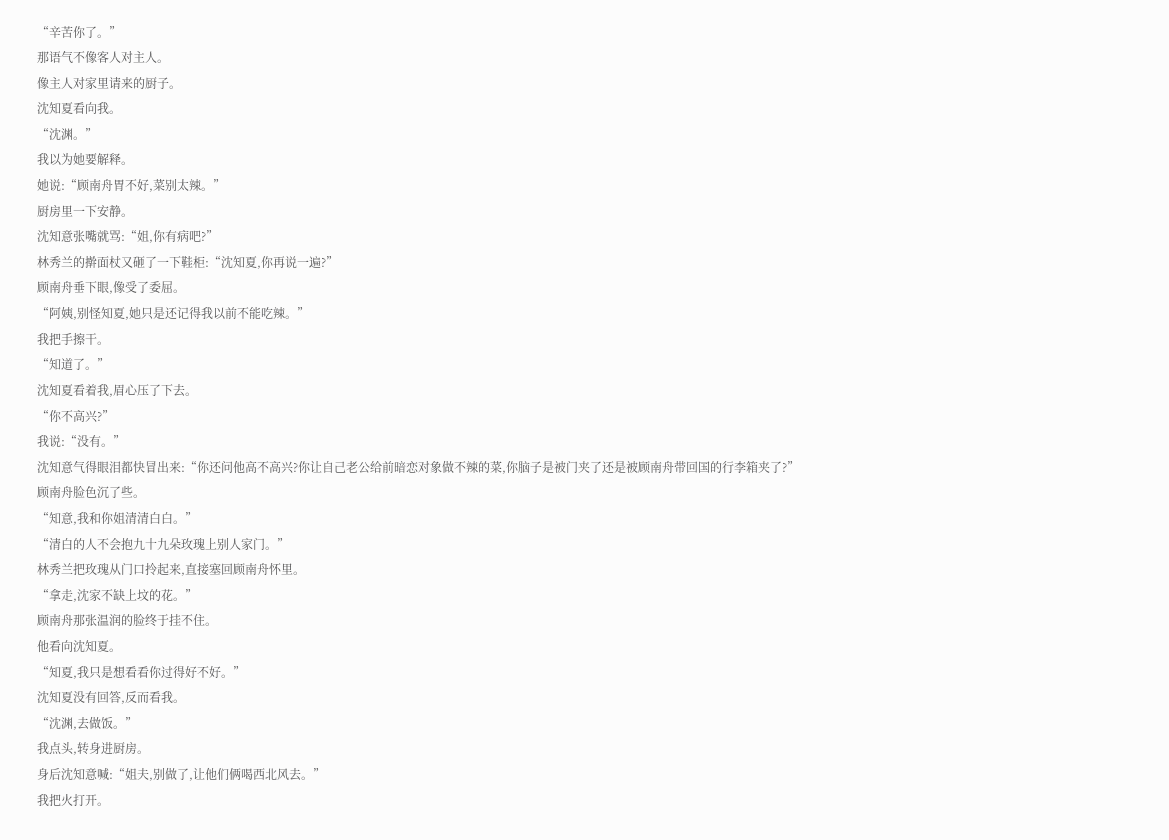“辛苦你了。”
那语气不像客人对主人。
像主人对家里请来的厨子。
沈知夏看向我。
“沈渊。”
我以为她要解释。
她说:“顾南舟胃不好,菜别太辣。”
厨房里一下安静。
沈知意张嘴就骂:“姐,你有病吧?”
林秀兰的擀面杖又砸了一下鞋柜:“沈知夏,你再说一遍?”
顾南舟垂下眼,像受了委屈。
“阿姨,别怪知夏,她只是还记得我以前不能吃辣。”
我把手擦干。
“知道了。”
沈知夏看着我,眉心压了下去。
“你不高兴?”
我说:“没有。”
沈知意气得眼泪都快冒出来:“你还问他高不高兴?你让自己老公给前暗恋对象做不辣的菜,你脑子是被门夹了还是被顾南舟带回国的行李箱夹了?”
顾南舟脸色沉了些。
“知意,我和你姐清清白白。”
“清白的人不会抱九十九朵玫瑰上别人家门。”
林秀兰把玫瑰从门口拎起来,直接塞回顾南舟怀里。
“拿走,沈家不缺上坟的花。”
顾南舟那张温润的脸终于挂不住。
他看向沈知夏。
“知夏,我只是想看看你过得好不好。”
沈知夏没有回答,反而看我。
“沈渊,去做饭。”
我点头,转身进厨房。
身后沈知意喊:“姐夫,别做了,让他们俩喝西北风去。”
我把火打开。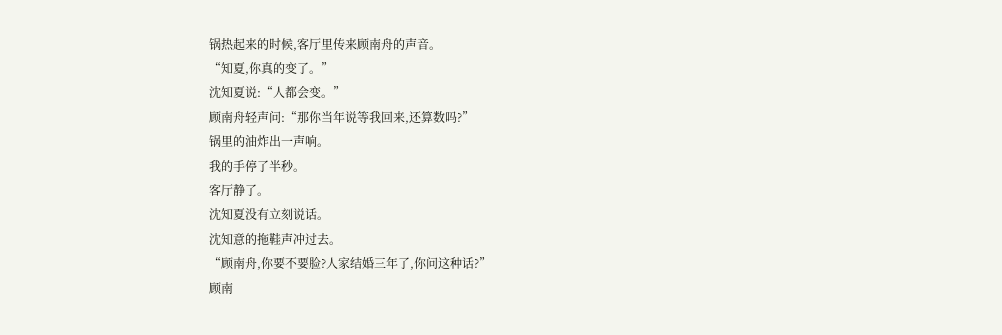锅热起来的时候,客厅里传来顾南舟的声音。
“知夏,你真的变了。”
沈知夏说:“人都会变。”
顾南舟轻声问:“那你当年说等我回来,还算数吗?”
锅里的油炸出一声响。
我的手停了半秒。
客厅静了。
沈知夏没有立刻说话。
沈知意的拖鞋声冲过去。
“顾南舟,你要不要脸?人家结婚三年了,你问这种话?”
顾南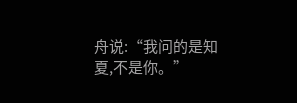舟说:“我问的是知夏,不是你。”